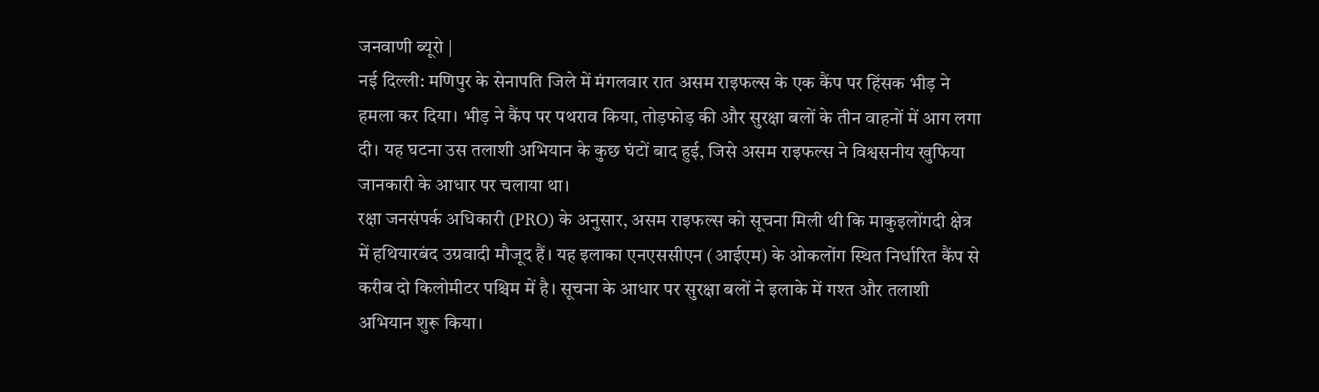जनवाणी ब्यूरो |
नई दिल्ली: मणिपुर के सेनापति जिले में मंगलवार रात असम राइफल्स के एक कैंप पर हिंसक भीड़ ने हमला कर दिया। भीड़ ने कैंप पर पथराव किया, तोड़फोड़ की और सुरक्षा बलों के तीन वाहनों में आग लगा दी। यह घटना उस तलाशी अभियान के कुछ घंटों बाद हुई, जिसे असम राइफल्स ने विश्वसनीय खुफिया जानकारी के आधार पर चलाया था।
रक्षा जनसंपर्क अधिकारी (PRO) के अनुसार, असम राइफल्स को सूचना मिली थी कि माकुइलोंगदी क्षेत्र में हथियारबंद उग्रवादी मौजूद हैं। यह इलाका एनएससीएन (आईएम) के ओकलोंग स्थित निर्धारित कैंप से करीब दो किलोमीटर पश्चिम में है। सूचना के आधार पर सुरक्षा बलों ने इलाके में गश्त और तलाशी अभियान शुरू किया।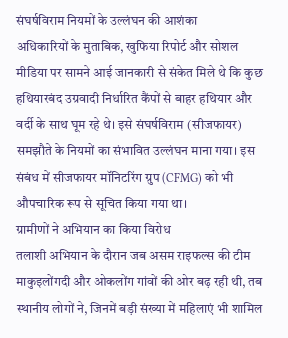संघर्षविराम नियमों के उल्लंघन की आशंका
अधिकारियों के मुताबिक, खुफिया रिपोर्ट और सोशल मीडिया पर सामने आई जानकारी से संकेत मिले थे कि कुछ हथियारबंद उग्रवादी निर्धारित कैंपों से बाहर हथियार और वर्दी के साथ घूम रहे थे। इसे संघर्षविराम (सीजफायर) समझौते के नियमों का संभावित उल्लंघन माना गया। इस संबंध में सीजफायर मॉनिटरिंग ग्रुप (CFMG) को भी औपचारिक रूप से सूचित किया गया था।
ग्रामीणों ने अभियान का किया विरोध
तलाशी अभियान के दौरान जब असम राइफल्स की टीम माकुइलोंगदी और ओकलोंग गांवों की ओर बढ़ रही थी, तब स्थानीय लोगों ने, जिनमें बड़ी संख्या में महिलाएं भी शामिल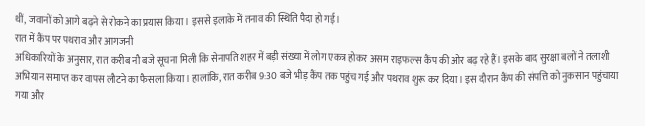थीं, जवानों को आगे बढ़ने से रोकने का प्रयास किया। इससे इलाके में तनाव की स्थिति पैदा हो गई।
रात में कैंप पर पथराव और आगजनी
अधिकारियों के अनुसार, रात करीब नौ बजे सूचना मिली कि सेनापति शहर में बड़ी संख्या में लोग एकत्र होकर असम राइफल्स कैंप की ओर बढ़ रहे हैं। इसके बाद सुरक्षा बलों ने तलाशी अभियान समाप्त कर वापस लौटने का फैसला किया। हालांकि, रात करीब 9:30 बजे भीड़ कैंप तक पहुंच गई और पथराव शुरू कर दिया। इस दौरान कैंप की संपत्ति को नुकसान पहुंचाया गया और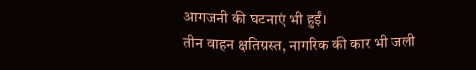आगजनी की घटनाएं भी हुईं।
तीन वाहन क्षतिग्रस्त, नागरिक की कार भी जली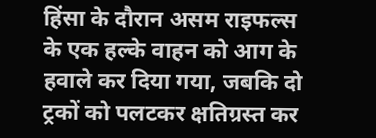हिंसा के दौरान असम राइफल्स के एक हल्के वाहन को आग के हवाले कर दिया गया, जबकि दो ट्रकों को पलटकर क्षतिग्रस्त कर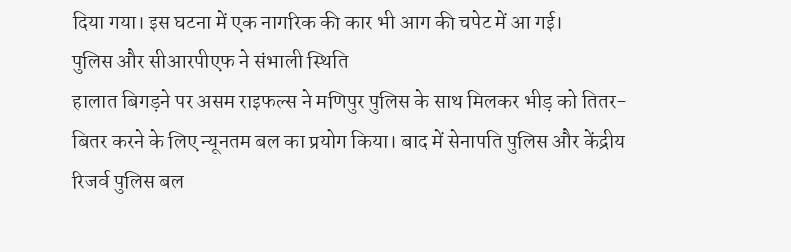दिया गया। इस घटना में एक नागरिक की कार भी आग की चपेट में आ गई।
पुलिस और सीआरपीएफ ने संभाली स्थिति
हालात बिगड़ने पर असम राइफल्स ने मणिपुर पुलिस के साथ मिलकर भीड़ को तितर-बितर करने के लिए न्यूनतम बल का प्रयोग किया। बाद में सेनापति पुलिस और केंद्रीय रिजर्व पुलिस बल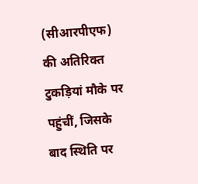(सीआरपीएफ) की अतिरिक्त टुकड़ियां मौके पर पहुंचीं, जिसके बाद स्थिति पर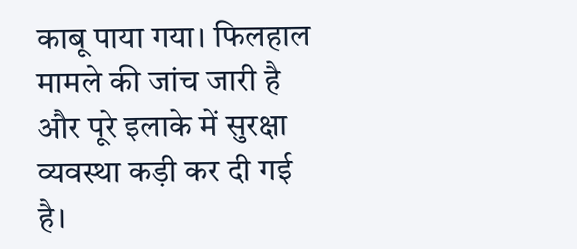काबू पाया गया। फिलहाल मामले की जांच जारी है और पूरे इलाके में सुरक्षा व्यवस्था कड़ी कर दी गई है।